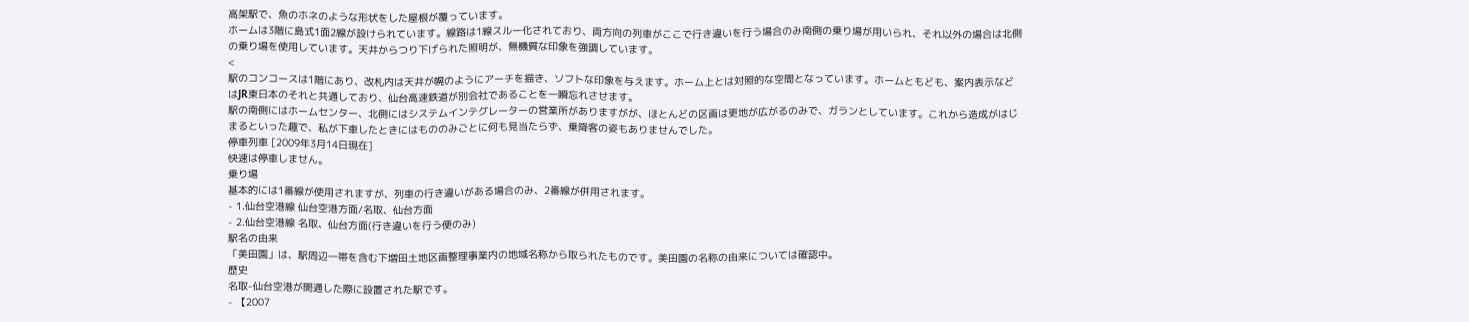高架駅で、魚のホネのような形状をした屋根が覆っています。
ホームは3階に島式1面2線が設けられています。線路は1線スルー化されており、両方向の列車がここで行き違いを行う場合のみ南側の乗り場が用いられ、それ以外の場合は北側の乗り場を使用しています。天井からつり下げられた照明が、無機質な印象を強調しています。
<
駅のコンコースは1階にあり、改札内は天井が幌のようにアーチを描き、ソフトな印象を与えます。ホーム上とは対照的な空間となっています。ホームともども、案内表示などはJR東日本のそれと共通しており、仙台高速鉄道が別会社であることを一瞬忘れさせます。
駅の南側にはホームセンター、北側にはシステムインテグレーターの営業所がありますがが、ほとんどの区画は更地が広がるのみで、ガランとしています。これから造成がはじまるといった趣で、私が下車したときにはもののみごとに何も見当たらず、乗降客の姿もありませんでした。
停車列車 [2009年3月14日現在]
快速は停車しません。
乗り場
基本的には1番線が使用されますが、列車の行き違いがある場合のみ、2番線が併用されます。
- 1.仙台空港線 仙台空港方面/名取、仙台方面
- 2.仙台空港線 名取、仙台方面(行き違いを行う便のみ)
駅名の由来
「美田園」は、駅周辺一帯を含む下増田土地区画整理事業内の地域名称から取られたものです。美田園の名称の由来については確認中。
歴史
名取-仙台空港が開通した際に設置された駅です。
- 【2007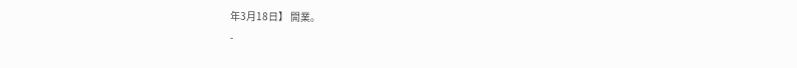年3月18日】 開業。
-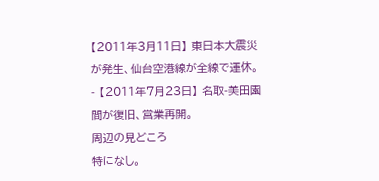【2011年3月11日】 東日本大震災が発生、仙台空港線が全線で運休。
- 【2011年7月23日】 名取-美田園間が復旧、営業再開。
周辺の見どころ
特になし。